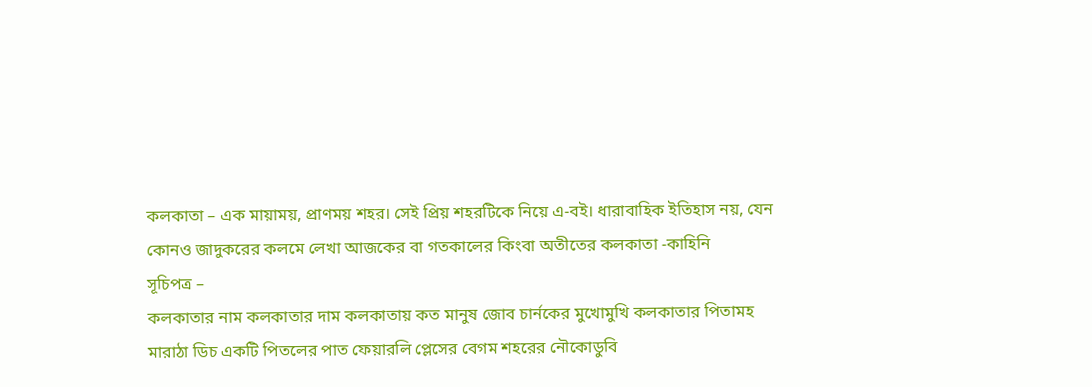কলকাতা – এক মায়াময়, প্রাণময় শহর। সেই প্রিয় শহরটিকে নিয়ে এ-বই। ধারাবাহিক ইতিহাস নয়, যেন কোনও জাদুকরের কলমে লেখা আজকের বা গতকালের কিংবা অতীতের কলকাতা -কাহিনি
সূচিপত্র –
কলকাতার নাম কলকাতার দাম কলকাতায় কত মানুষ জোব চার্নকের মুখোমুখি কলকাতার পিতামহ মারাঠা ডিচ একটি পিতলের পাত ফেয়ারলি প্লেসের বেগম শহরের নৌকোডুবি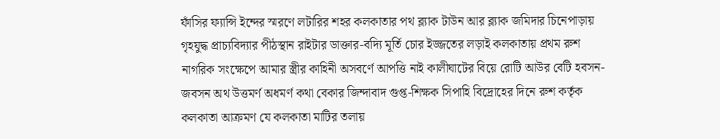ফাঁসির ফ্যান্সি ইন্দের স্মরণে লটারির শহর কলকাতার পথ ব্ল্যাক টাউন আর ব্ল্যাক জমিদার চিনেপাড়ায় গৃহযুদ্ধ প্রাচ্যবিদ্যার পীঠস্থান রাইটার ডাক্তার-বদ্যি মূর্তি চোর ইজ্জতের লড়াই কলকাতায় প্রথম রুশ নাগরিক সংক্ষেপে আমার স্ত্রীর কাহিনী অসবর্ণে আপত্তি নাই কালীঘাটের বিয়ে রোটি আউর বেটি হবসন-জবসন অথ উত্তমর্ণ অধমর্ণ কথা বেকার জিন্দাবাদ গুপ্ত-শিক্ষক সিপাহি বিদ্রোহের দিনে রুশ কর্তৃক কলকাতা আক্রমণ যে কলকাতা মাটির তলায়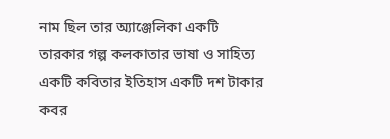নাম ছিল তার অ্যাঞ্জেলিকা একটি তারকার গল্প কলকাতার ভাষা ও সাহিত্য একটি কবিতার ইতিহাস একটি দশ টাকার কবর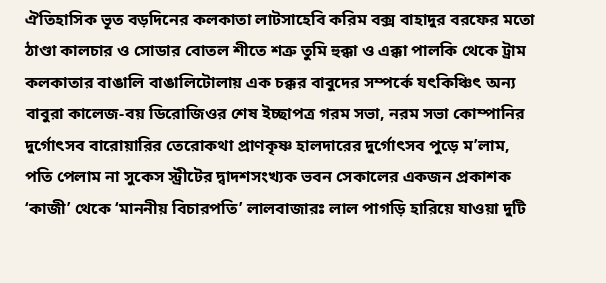ঐতিহাসিক ভূত বড়দিনের কলকাতা লাটসাহেবি করিম বক্স বাহাদুর বরফের মতো ঠাণ্ডা কালচার ও সোডার বোতল শীতে শত্রু তুমি হুক্কা ও এক্কা পালকি থেকে ট্রাম কলকাতার বাঙালি বাঙালিটোলায় এক চক্কর বাবুদের সম্পর্কে যৎকিঞ্চিৎ অন্য বাবুরা কালেজ-বয় ডিরোজিওর শেষ ইচ্ছাপত্র গরম সভা, নরম সভা কোম্পানির দুর্গোৎসব বারোয়ারির তেরোকথা প্রাণকৃষ্ণ হালদারের দুর্গোৎসব পুড়ে ম’লাম, পতি পেলাম না সুকেস স্ট্রীটের দ্বাদশসংখ্যক ভবন সেকালের একজন প্রকাশক ‘কাজী’ থেকে ‘মাননীয় বিচারপতি’ লালবাজারঃ লাল পাগড়ি হারিয়ে যাওয়া দুটি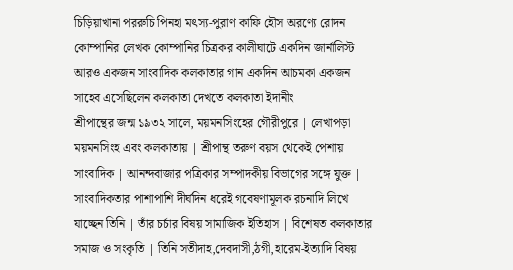চিড়িয়াখানা পররুচি পিনহা মৎস্য-পুরাণ কাফি হৌস অরণ্যে রোদন কোম্পানির লেখক কোম্পানির চিত্রকর কালীঘাটে একদিন জার্নালিস্ট আরও একজন সাংবাদিক কলকাতার গান একদিন আচমকা একজন সাহেব এসেছিলেন কলকাতা দেখতে কলকাতা ইদানীং
শ্রীপান্থের জন্ম ১৯৩২ সালে, ময়মনসিংহের গৌরীপুরে | লেখাপড়া ময়মনসিংহ এবং কলকাতায় | শ্রীপান্থ তরুণ বয়স থেকেই পেশায় সাংবাদিক | আনন্দবাজার পত্রিকার সম্পাদকীয় বিভাগের সঙ্গে যুক্ত | সাংবাদিকতার পাশাপাশি দীর্ঘদিন ধরেই গবেষণামূলক রচনাদি লিখে যাচ্ছেন তিনি | তাঁর চর্চার বিষয় সামাজিক ইতিহাস | বিশেষত কলকাতার সমাজ ও সংকৃতি | তিনি সতীদাহ,দেবদাসী,ঠগী,হারেম-ইত্যাদি বিষয়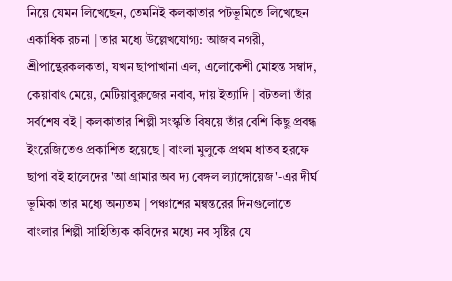নিয়ে যেমন লিখেছেন, তেমনিই কলকাতার পটভূমিতে লিখেছেন একাধিক রচনা | তার মধ্যে উল্লেখযোগ্য: আজব নগরী, শ্রীপান্থেরকলকতা, যখন ছাপাখানা এল, এলোকেশী মোহন্ত সম্বাদ, কেয়াবাৎ মেয়ে, মেটিয়াবুরুজের নবাব, দায় ইত্যাদি | বটতলা তাঁর সর্বশেষ বই | কলকাতার শিল্পী সংস্কৃতি বিষয়ে তাঁর বেশি কিছু প্রবন্ধ ইংরেজিতেও প্রকাশিত হয়েছে | বাংলা মুলুকে প্রথম ধাতব হরফে ছাপা বই হালেদের 'আ গ্রামার অব দ্য বেঙ্গল ল্যাঙ্গোয়েজ'-এর দীর্ঘ ভূমিকা তার মধ্যে অন্যতম | পঞ্চাশের মন্বন্তরের দিনগুলোতে বাংলার শিল্পী সাহিত্যিক কবিদের মধ্যে নব সৃষ্টির যে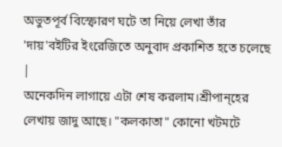অভুতপূর্ব বিস্ফোরণ ঘটে তা নিয়ে লেখা তাঁর 'দায়'বইটির ইংরেজিতে অনুবাদ প্রকাশিত হতে চলেছে |
অনেকদিন লাগায়ে এটা শেষ করলাম।শ্রীপান্হের লেখায় জাদু আছে। "কলকাতা" কোনো খটমটে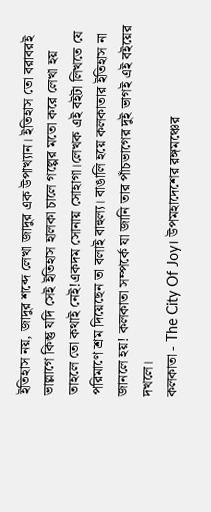ইতিহাস নয়, জাদুর শব্দে লেখা জাদুর এক উপাখ্যান। ইতিহাস তো বরাবরই ভাল্লাগে কিন্তু যদি সেই ইতিহাস হালকা চালে গল্পের মতো করে লেখা হয় তাহলে তো কথাই নেই!একদম সোনায় সোহাগা।লেখক এই বইটা লিখতে যে পরিমাণে শ্রম দিয়েছেন তা বলাই বাহুল্য। বাঙালি হয়ে কলকাতার ইতিহাস না জানলে হয়! কলকাতা সম্পর্কে যা জানি তার পাঁচভাগের দুই ভাগই এই বইয়ের দখলে।
কলকাতা - The City Of Joy। উপমহাদেশের রঙ্গমঞ্চের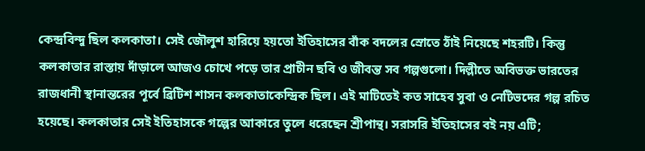কেন্দ্রবিন্দু ছিল কলকাতা। সেই জৌলুশ হারিয়ে হয়তো ইতিহাসের বাঁক বদলের স্রোতে ঠাঁই নিয়েছে শহরটি। কিন্তু কলকাতার রাস্তায় দাঁড়ালে আজও চোখে পড়ে তার প্রাচীন ছবি ও জীবন্ত সব গল্পগুলো। দিল্লীতে অবিভক্ত ভারতের রাজধানী স্থানান্তরের পূর্বে ব্রিটিশ শাসন কলকাতাকেন্দ্রিক ছিল। এই মাটিতেই কত সাহেব সুবা ও নেটিভদের গল্প রচিত হয়েছে। কলকাতার সেই ইতিহাসকে গল্পের আকারে তুলে ধরেছেন শ্রীপান্থ। সরাসরি ইতিহাসের বই নয় এটি;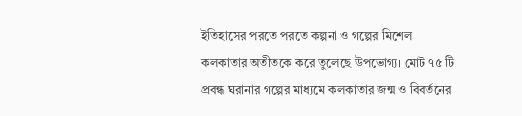ইতিহাসের পরতে পরতে কল্পনা ও গল্পের মিশেল কলকাতার অতীতকে করে তুলেছে উপভোগ্য। মোট ৭৫ টি প্রবন্ধ ঘরানার গল্পের মাধ্যমে কলকাতার জন্ম ও বিবর্তনের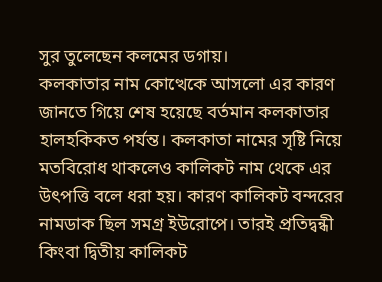সুর তুলেছেন কলমের ডগায়।
কলকাতার নাম কোত্থেকে আসলো এর কারণ জানতে গিয়ে শেষ হয়েছে বর্তমান কলকাতার হালহকিকত পর্যন্ত। কলকাতা নামের সৃষ্টি নিয়ে মতবিরোধ থাকলেও কালিকট নাম থেকে এর উৎপত্তি বলে ধরা হয়। কারণ কালিকট বন্দরের নামডাক ছিল সমগ্র ইউরোপে। তারই প্রতিদ্বন্ধী কিংবা দ্বিতীয় কালিকট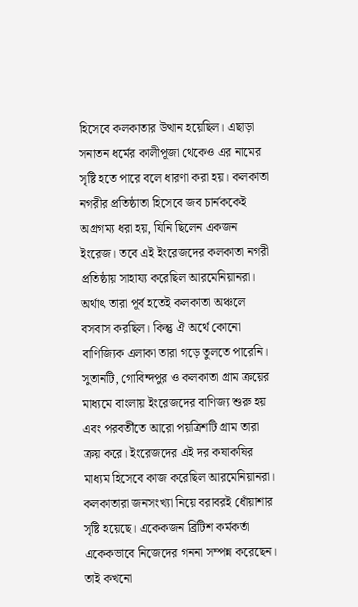হিসেবে কলকাতার উত্থান হয়েছিল। এছাড়া সনাতন ধর্মের কালীপূজা থেকেও এর নামের সৃষ্টি হতে পারে বলে ধারণা করা হয়। কলকাতা নগরীর প্রতিষ্ঠাতা হিসেবে জব চার্নককেই অগ্রগম্য ধরা হয়, যিনি ছিলেন একজন ইংরেজ। তবে এই ইংরেজদের কলকাতা নগরী প্রতিষ্ঠায় সাহায্য করেছিল আরমেনিয়ানরা। অর্থাৎ তারা পূর্ব হতেই কলকাতা অঞ্চলে বসবাস করছিল। কিন্তু ঐ অর্থে কোনো বাণিজ্যিক এলাকা তারা গড়ে তুলতে পারেনি। সুতানটি, গোবিন্দপুর ও কলকাতা গ্রাম ক্রয়ের মাধ্যমে বাংলায় ইংরেজদের বাণিজ্য শুরু হয় এবং পরবর্তীতে আরো পয়ত্রিশটি গ্রাম তারা ক্রয় করে। ইংরেজদের এই দর কষাকষির মাধ্যম হিসেবে কাজ করেছিল আরমেনিয়ানরা।
কলকাতারা জনসংখ্যা নিয়ে বরাবরই ধোঁয়াশার সৃষ্টি হয়েছে। একেকজন ব্রিটিশ কর্মকর্তা একেকভাবে নিজেদের গননা সম্পন্ন করেছেন। তাই কখনো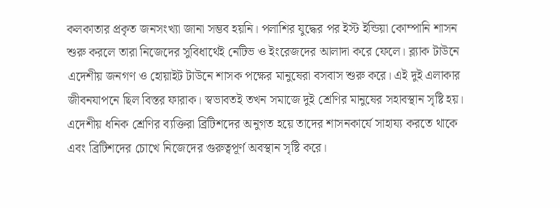কলকাতার প্রকৃত জনসংখ্যা জানা সম্ভব হয়নি। পলাশির যুদ্ধের পর ইস্ট ইন্ডিয়া কোম্পানি শাসন শুরু করলে তারা নিজেদের সুবিধার্থেই নেটিভ ও ইংরেজদের আলাদা করে ফেলে। ব্ল্যাক টাউনে এদেশীয় জনগণ ও হোয়াইট টাউনে শাসক পক্ষের মানুষেরা বসবাস শুরু করে। এই দুই এলাকার জীবনযাপনে ছিল বিস্তর ফারাক। স্বভাবতই তখন সমাজে দুই শ্রেণির মানুষের সহাবস্থান সৃষ্টি হয়। এদেশীয় ধনিক শ্রেণির ব্যক্তিরা ব্রিটিশদের অনুগত হয়ে তাদের শাসনকার্যে সাহায্য করতে থাকে এবং ব্রিটিশদের চোখে নিজেদের গুরুত্বপূর্ণ অবস্থান সৃষ্টি করে।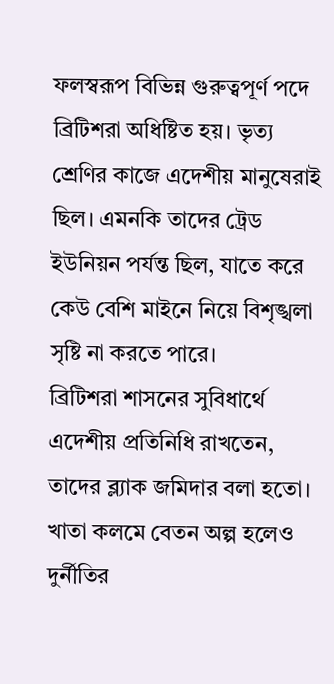ফলস্বরূপ বিভিন্ন গুরুত্বপূর্ণ পদে ব্রিটিশরা অধিষ্টিত হয়। ভৃত্য শ্রেণির কাজে এদেশীয় মানুষেরাই ছিল। এমনকি তাদের ট্রেড ইউনিয়ন পর্যন্ত ছিল, যাতে করে কেউ বেশি মাইনে নিয়ে বিশৃঙ্খলা সৃষ্টি না করতে পারে।
ব্রিটিশরা শাসনের সুবিধার্থে এদেশীয় প্রতিনিধি রাখতেন, তাদের ব্ল্যাক জমিদার বলা হতো। খাতা কলমে বেতন অল্প হলেও দুর্নীতির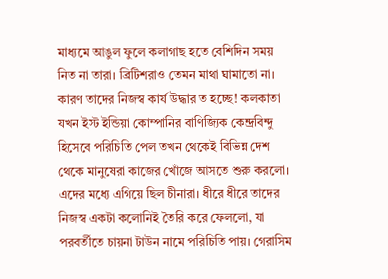মাধ্যমে আঙুল ফুলে কলাগাছ হতে বেশিদিন সময় নিত না তারা। ব্রিটিশরাও তেমন মাথা ঘামাতো না। কারণ তাদের নিজস্ব কার্য উদ্ধার ত হচ্ছে! কলকাতা যখন ইস্ট ইন্ডিয়া কোম্পানির বাণিজ্যিক কেন্দ্রবিন্দু হিসেবে পরিচিতি পেল তখন থেকেই বিভিন্ন দেশ থেকে মানুষেরা কাজের খোঁজে আসতে শুরু করলো। এদের মধ্যে এগিয়ে ছিল চীনারা। ধীরে ধীরে তাদের নিজস্ব একটা কলোনিই তৈরি করে ফেললো, যা পরবর্তীতে চায়না টাউন নামে পরিচিতি পায়। গেরাসিম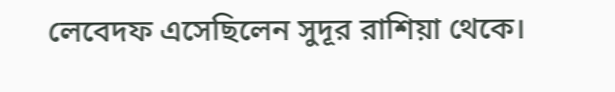লেবেদফ এসেছিলেন সুদূর রাশিয়া থেকে।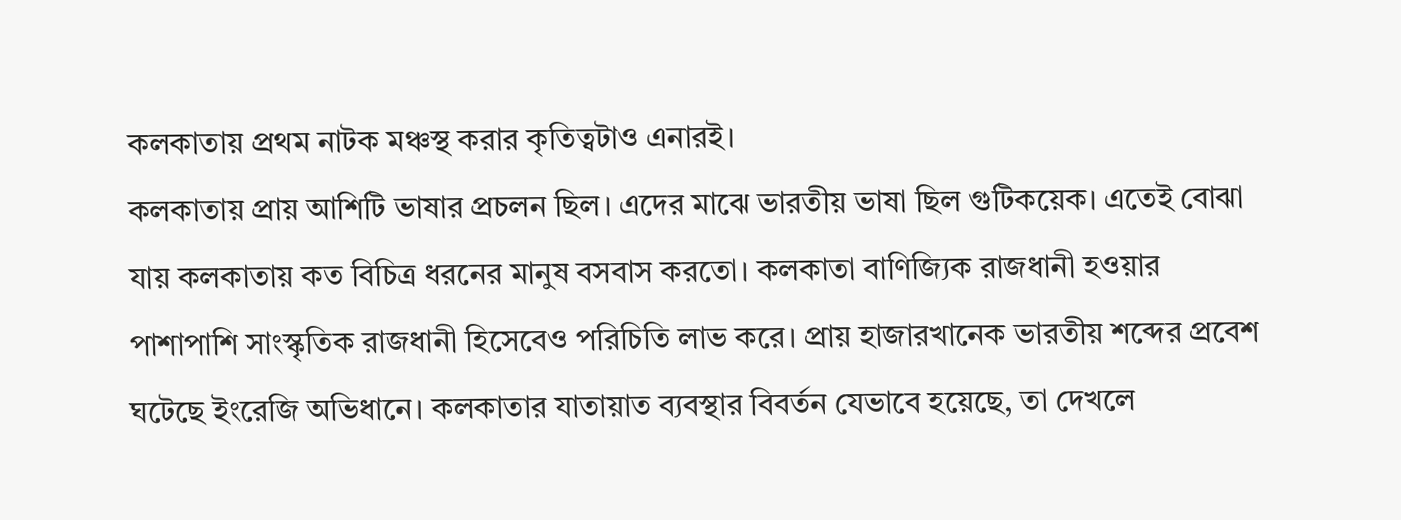কলকাতায় প্রথম নাটক মঞ্চস্থ করার কৃতিত্বটাও এনারই।
কলকাতায় প্রায় আশিটি ভাষার প্রচলন ছিল। এদের মাঝে ভারতীয় ভাষা ছিল গুটিকয়েক। এতেই বোঝা যায় কলকাতায় কত বিচিত্র ধরনের মানুষ বসবাস করতো। কলকাতা বাণিজ্যিক রাজধানী হওয়ার পাশাপাশি সাংস্কৃতিক রাজধানী হিসেবেও পরিচিতি লাভ করে। প্রায় হাজারখানেক ভারতীয় শব্দের প্রবেশ ঘটেছে ইংরেজি অভিধানে। কলকাতার যাতায়াত ব্যবস্থার বিবর্তন যেভাবে হয়েছে, তা দেখলে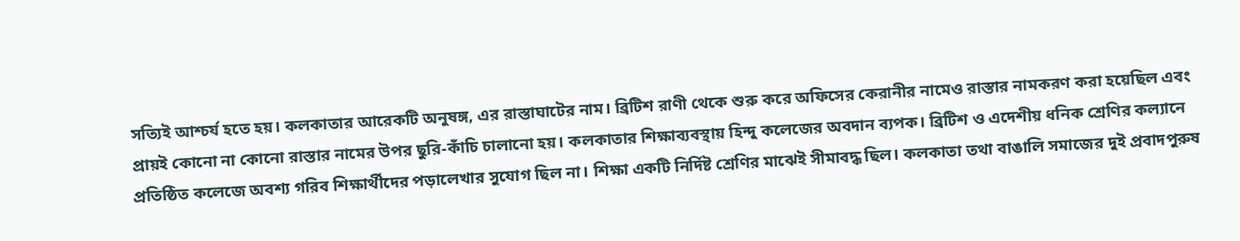সত্যিই আশ্চর্য হতে হয়। কলকাতার আরেকটি অনুষঙ্গ, এর রাস্তাঘাটের নাম। ব্রিটিশ রাণী থেকে শুরু করে অফিসের কেরানীর নামেও রাস্তার নামকরণ করা হয়েছিল এবং প্রায়ই কোনো না কোনো রাস্তার নামের উপর ছুরি-কাঁচি চালানো হয়। কলকাতার শিক্ষাব্যবস্থায় হিন্দু কলেজের অবদান ব্যপক। ব্রিটিশ ও এদেশীয় ধনিক শ্রেণির কল্যানে প্রতিষ্ঠিত কলেজে অবশ্য গরিব শিক্ষার্থীদের পড়ালেখার সুযোগ ছিল না। শিক্ষা একটি নির্দিষ্ট শ্রেণির মাঝেই সীমাবদ্ধ ছিল। কলকাতা তথা বাঙালি সমাজের দুই প্রবাদপুরুষ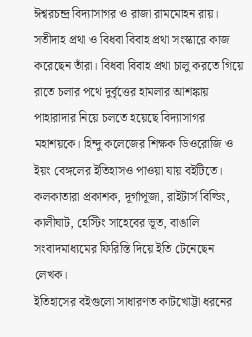ঈশ্বরচন্দ্র বিদ্যাসাগর ও রাজা রামমোহন রায়। সতীদাহ প্রথা ও বিধবা বিবাহ প্রথা সংস্কারে কাজ করেছেন তাঁরা। বিধবা বিবাহ প্রথা চালু করতে গিয়ে রাতে চলার পথে দুর্বৃত্তের হামলার আশঙ্কায় পাহারাদার নিয়ে চলতে হয়েছে বিদ্যাসাগর মহাশয়কে। হিন্দু কলেজের শিক্ষক ডিওরোজি ও ইয়ং বেঙ্গলের ইতিহাসও পাওয়া যায় বইটিতে। কলকাতারা প্রকাশক, দূর্গাপূজা, রাইটার্স বিল্ডিং, কালীঘাট, হেস্টিং সাহেবের ভূত, বাঙালি সংবাদমাধ্যমের ফিরিস্তি দিয়ে ইতি টেনেছেন লেখক।
ইতিহাসের বইগুলো সাধারণত কাটখোট্টা ধরনের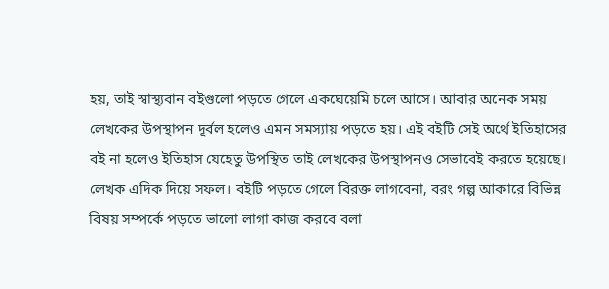হয়, তাই স্বাস্থ্যবান বইগুলো পড়তে গেলে একঘেয়েমি চলে আসে। আবার অনেক সময় লেখকের উপস্থাপন দূর্বল হলেও এমন সমস্যায় পড়তে হয়। এই বইটি সেই অর্থে ইতিহাসের বই না হলেও ইতিহাস যেহেতু উপস্থিত তাই লেখকের উপস্থাপনও সেভাবেই করতে হয়েছে। লেখক এদিক দিয়ে সফল। বইটি পড়তে গেলে বিরক্ত লাগবেনা, বরং গল্প আকারে বিভিন্ন বিষয় সম্পর্কে পড়তে ভালো লাগা কাজ করবে বলা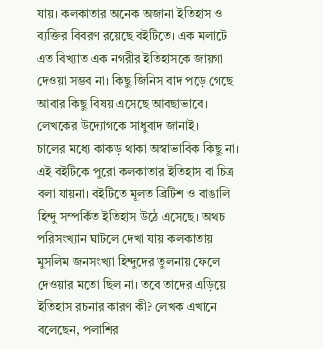যায়। কলকাতার অনেক অজানা ইতিহাস ও ব্যক্তির বিবরণ রয়েছে বইটিতে। এক মলাটে এত বিখ্যাত এক নগরীর ইতিহাসকে জায়গা দেওয়া সম্ভব না। কিছু জিনিস বাদ পড়ে গেছে আবার কিছু বিষয় এসেছে আবছাভাবে। লেখকের উদ্যোগকে সাধুবাদ জানাই।
চালের মধ্যে কাকড় থাকা অস্বাভাবিক কিছু না। এই বইটিকে পুরো কলকাতার ইতিহাস বা চিত্র বলা যায়না। বইটিতে মূলত ব্রিটিশ ও বাঙালি হিন্দু সম্পর্কিত ইতিহাস উঠে এসেছে। অথচ পরিসংখ্যান ঘাটলে দেখা যায় কলকাতায় মুসলিম জনসংখ্যা হিন্দুদের তুলনায় ফেলে দেওয়ার মতো ছিল না। তবে তাদের এড়িয়ে ইতিহাস রচনার কারণ কী? লেখক এখানে বলেছেন, পলাশির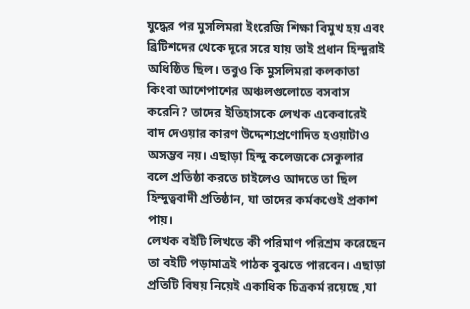যুদ্ধের পর মুসলিমরা ইংরেজি শিক্ষা বিমুখ হয় এবং ব্রিটিশদের থেকে দূরে সরে যায় তাই প্রধান হিন্দুরাই অধিষ্ঠিত ছিল। তবুও কি মুসলিমরা কলকাতা কিংবা আশেপাশের অঞ্চলগুলোতে বসবাস করেনি? তাদের ইতিহাসকে লেখক একেবারেই বাদ দেওয়ার কারণ উদ্দেশ্যপ্রণোদিত হওয়াটাও অসম্ভব নয়। এছাড়া হিন্দু কলেজকে সেকুলার বলে প্রতিষ্ঠা করতে চাইলেও আদতে তা ছিল হিন্দুত্ববাদী প্রতিষ্ঠান, যা তাদের কর্মকণ্ডেই প্রকাশ পায়।
লেখক বইটি লিখতে কী পরিমাণ পরিশ্রম করেছেন তা বইটি পড়ামাত্রই পাঠক বুঝতে পারবেন। এছাড়া প্রতিটি বিষয় নিয়েই একাধিক চিত্রকর্ম রয়েছে ,যা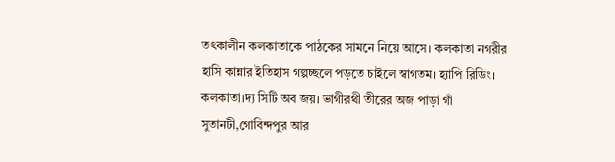তৎকালীন কলকাতাকে পাঠকের সামনে নিয়ে আসে। কলকাতা নগরীর হাসি কান্নার ইতিহাস গল্পচ্ছলে পড়তে চাইলে স্বাগতম। হ্যাপি রিডিং।
কলকাতা।দ্য সিটি অব জয়। ভাগীরথী তীরের অজ পাড়া গাঁ সুতানটী,গোবিন্দপুর আর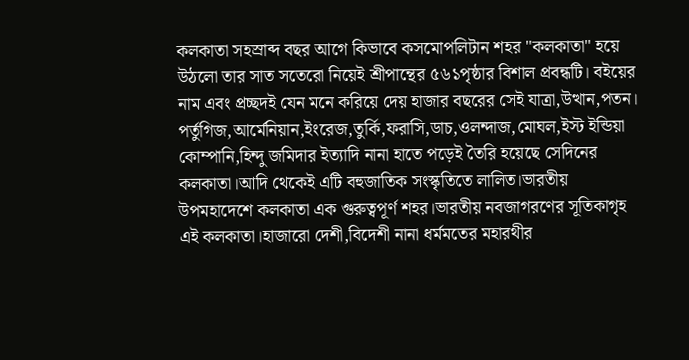কলকাতা সহস্রাব্দ বছর আগে কিভাবে কসমোপলিটান শহর "কলকাতা" হয়ে উঠলো তার সাত সতেরো নিয়েই শ্রীপান্থের ৫৬১পৃষ্ঠার বিশাল প্রবন্ধটি। বইয়ের নাম এবং প্রচ্ছদই যেন মনে করিয়ে দেয় হাজার বছরের সেই যাত্রা,উত্থান,পতন। পর্তুগিজ,আর্মেনিয়ান,ইংরেজ,তুর্কি,ফরাসি,ডাচ,ওলন্দাজ,মোঘল,ইস্ট ইন্ডিয়া কোম্পানি,হিন্দু জমিদার ইত্যাদি নানা হাতে পড়েই তৈরি হয়েছে সেদিনের কলকাতা।আদি থেকেই এটি বহুজাতিক সংস্কৃতিতে লালিত।ভারতীয় উপমহাদেশে কলকাতা এক গুরুত্বপূর্ণ শহর।ভারতীয় নবজাগরণের সূতিকাগৃহ এই কলকাতা।হাজারো দেশী,বিদেশী নানা ধর্মমতের মহারথীর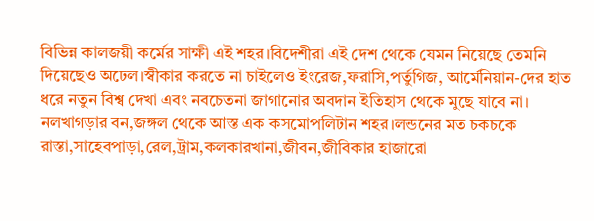বিভিন্ন কালজয়ী কর্মের সাক্ষী এই শহর।বিদেশীরা এই দেশ থেকে যেমন নিয়েছে তেমনি দিয়েছেও অঢেল।স্বীকার করতে না চাইলেও ইংরেজ,ফরাসি,পর্তুগিজ, আর্মেনিয়ান-দের হাত ধরে নতুন বিশ্ব দেখা এবং নবচেতনা জাগানোর অবদান ইতিহাস থেকে মুছে যাবে না। নলখাগড়ার বন,জঙ্গল থেকে আস্ত এক কসমোপলিটান শহর।লন্ডনের মত চকচকে রাস্তা,সাহেবপাড়া,রেল,ট্রাম,কলকারখানা,জীবন,জীবিকার হাজারো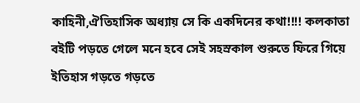কাহিনী,ঐতিহাসিক অধ্যায় সে কি একদিনের কথা!!!! কলকাতা বইটি পড়তে গেলে মনে হবে সেই সহস্রকাল শুরুতে ফিরে গিয়ে ইতিহাস গড়তে গড়তে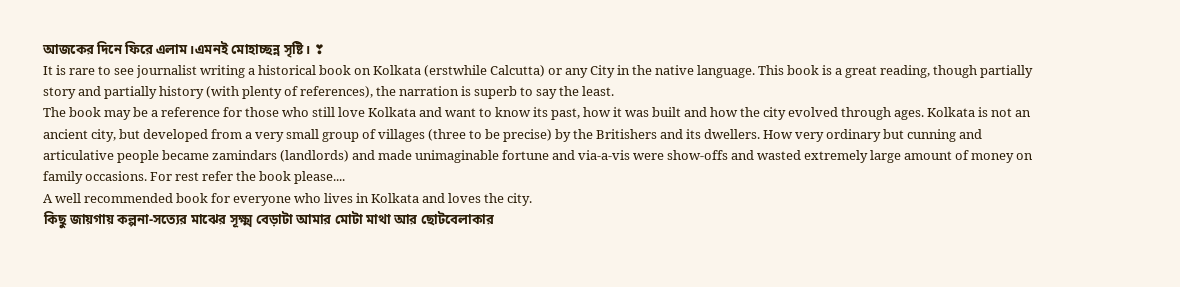আজকের দিনে ফিরে এলাম।এমনই মোহাচ্ছন্ন সৃষ্টি। ❣
It is rare to see journalist writing a historical book on Kolkata (erstwhile Calcutta) or any City in the native language. This book is a great reading, though partially story and partially history (with plenty of references), the narration is superb to say the least.
The book may be a reference for those who still love Kolkata and want to know its past, how it was built and how the city evolved through ages. Kolkata is not an ancient city, but developed from a very small group of villages (three to be precise) by the Britishers and its dwellers. How very ordinary but cunning and articulative people became zamindars (landlords) and made unimaginable fortune and via-a-vis were show-offs and wasted extremely large amount of money on family occasions. For rest refer the book please....
A well recommended book for everyone who lives in Kolkata and loves the city.
কিছু জায়গায় কল্পনা-সত্যের মাঝের সূক্ষ্ম বেড়াটা আমার মোটা মাথা আর ছোটবেলাকার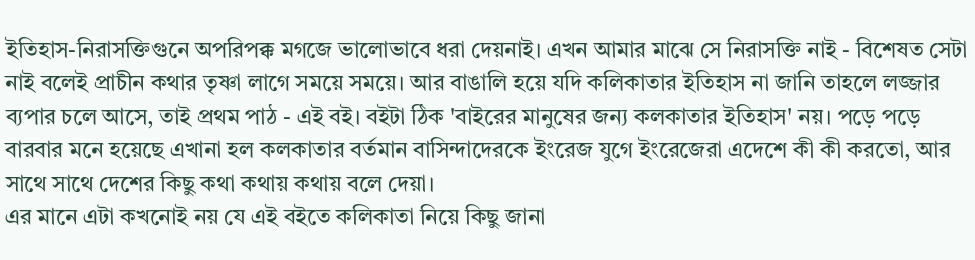ইতিহাস-নিরাসক্তিগুনে অপরিপক্ক মগজে ভালোভাবে ধরা দেয়নাই। এখন আমার মাঝে সে নিরাসক্তি নাই - বিশেষত সেটা নাই বলেই প্রাচীন কথার তৃষ্ণা লাগে সময়ে সময়ে। আর বাঙালি হয়ে যদি কলিকাতার ইতিহাস না জানি তাহলে লজ্জার ব্যপার চলে আসে, তাই প্রথম পাঠ - এই বই। বইটা ঠিক 'বাইরের মানুষের জন্য কলকাতার ইতিহাস' নয়। পড়ে পড়ে বারবার মনে হয়েছে এখানা হল কলকাতার বর্তমান বাসিন্দাদেরকে ইংরেজ যুগে ইংরেজেরা এদেশে কী কী করতো, আর সাথে সাথে দেশের কিছু কথা কথায় কথায় বলে দেয়া।
এর মানে এটা কখনোই নয় যে এই বইতে কলিকাতা নিয়ে কিছু জানা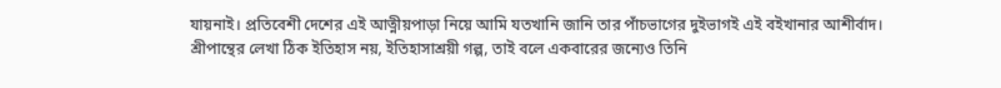যায়নাই। প্রতিবেশী দেশের এই আত্নীয়পাড়া নিয়ে আমি যতখানি জানি তার পাঁচভাগের দুইভাগই এই বইখানার আশীর্বাদ।
শ্রীপান্থের লেখা ঠিক ইতিহাস নয়, ইতিহাসাশ্রয়ী গল্প, তাই বলে একবারের জন্যেও তিনি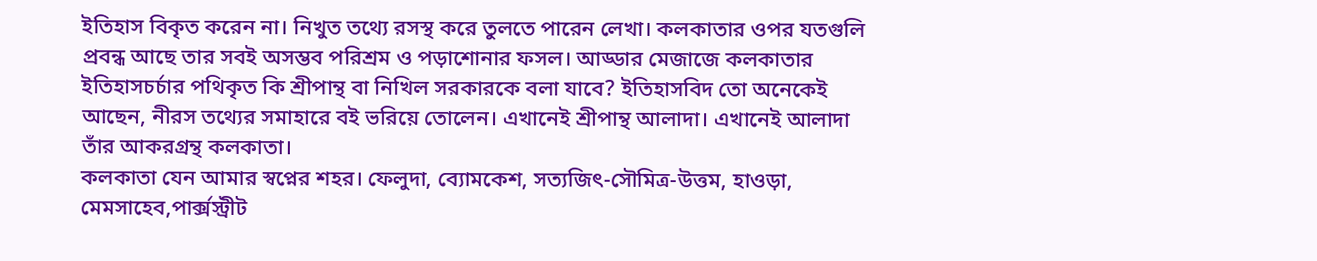ইতিহাস বিকৃত করেন না। নিখুত তথ্যে রসস্থ করে তুলতে পারেন লেখা। কলকাতার ওপর যতগুলি প্রবন্ধ আছে তার সবই অসম্ভব পরিশ্রম ও পড়াশোনার ফসল। আড্ডার মেজাজে কলকাতার ইতিহাসচর্চার পথিকৃত কি শ্রীপান্থ বা নিখিল সরকারকে বলা যাবে? ইতিহাসবিদ তো অনেকেই আছেন, নীরস তথ্যের সমাহারে বই ভরিয়ে তোলেন। এখানেই শ্রীপান্থ আলাদা। এখানেই আলাদা তাঁর আকরগ্রন্থ কলকাতা।
কলকাতা যেন আমার স্বপ্নের শহর। ফেলুদা, ব্যোমকেশ, সত্যজিৎ-সৌমিত্র-উত্তম, হাওড়া, মেমসাহেব,পার্ক্সস্ট্রীট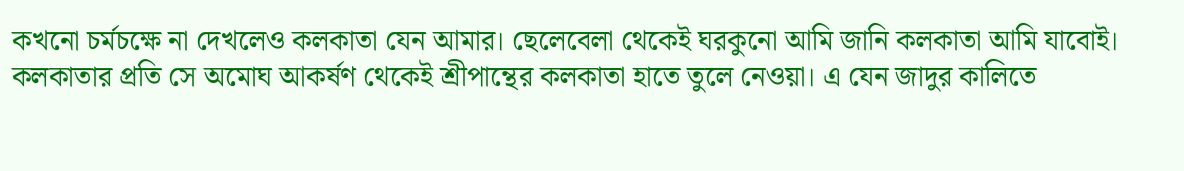কখনো চর্মচক্ষে না দেখলেও কলকাতা যেন আমার। ছেলেবেলা থেকেই ঘরকুনো আমি জানি কলকাতা আমি যাবোই। কলকাতার প্রতি সে অমোঘ আকর্ষণ থেকেই শ্রীপান্থের কলকাতা হাতে তুলে নেওয়া। এ যেন জাদুর কালিতে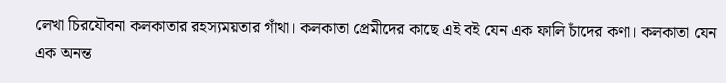লেখা চিরযৌবনা কলকাতার রহস্যময়তার গাঁথা। কলকাতা প্রেমীদের কাছে এই বই যেন এক ফালি চাঁদের কণা। কলকাতা যেন এক অনন্ত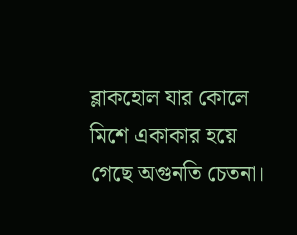ব্লাকহোল যার কোলে মিশে একাকার হয়ে গেছে অগুনতি চেতনা।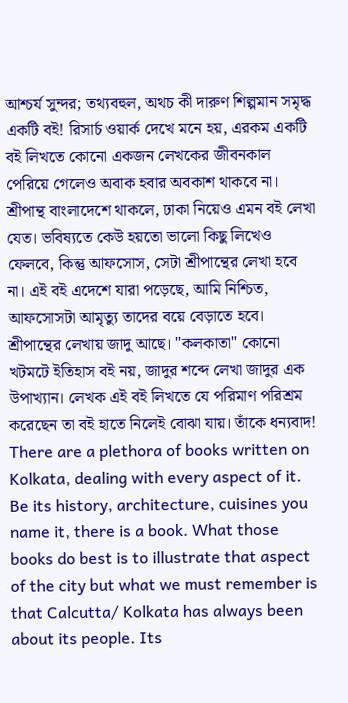আশ্চর্য সুন্দর; তথ্যবহুল, অথচ কী দারুণ শিল্পমান সমৃদ্ধ একটি বই! রিসার্চ ওয়ার্ক দেখে মনে হয়, এরকম একটি বই লিখতে কোনো একজন লেখকের জীবনকাল পেরিয়ে গেলেও অবাক হবার অবকাশ থাকবে না। শ্রীপান্থ বাংলাদেশে থাকলে, ঢাকা নিয়েও এমন বই লেখা যেত। ভবিষ্যতে কেউ হয়তো ভালো কিছু লিখেও ফেলবে, কিন্তু আফসোস, সেটা শ্রীপান্থের লেখা হবে না। এই বই এদেশে যারা পড়েছে, আমি নিশ্চিত, আফসোসটা আমৃত্যু তাদের বয়ে বেড়াতে হবে।
শ্রীপান্থের লেখায় জাদু আছে। "কলকাতা" কোনো খটমটে ইতিহাস বই নয়, জাদুর শব্দে লেখা জাদুর এক উপাখ্যান। লেখক এই বই লিখতে যে পরিমাণ পরিশ্রম করেছেন তা বই হাতে নিলেই বোঝা যায়। তাঁকে ধন্যবাদ!
There are a plethora of books written on Kolkata, dealing with every aspect of it. Be its history, architecture, cuisines you name it, there is a book. What those books do best is to illustrate that aspect of the city but what we must remember is that Calcutta/ Kolkata has always been about its people. Its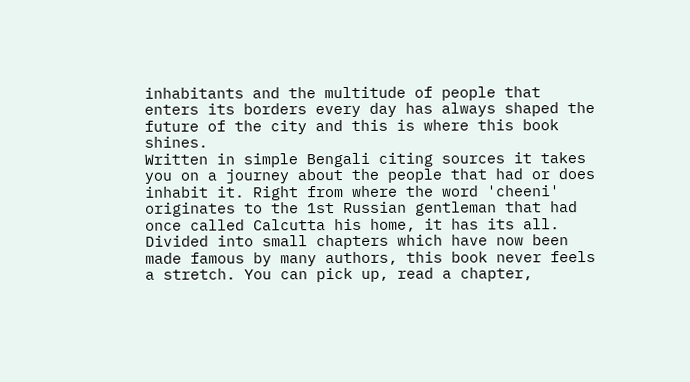inhabitants and the multitude of people that enters its borders every day has always shaped the future of the city and this is where this book shines.
Written in simple Bengali citing sources it takes you on a journey about the people that had or does inhabit it. Right from where the word 'cheeni' originates to the 1st Russian gentleman that had once called Calcutta his home, it has its all. Divided into small chapters which have now been made famous by many authors, this book never feels a stretch. You can pick up, read a chapter,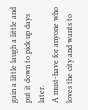gain a little laugh a little and put it down to pick up days later.
A must-have for anyone who loves the city and wants to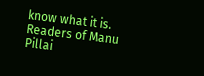know what it is. Readers of Manu Pillai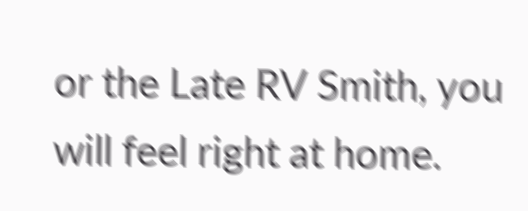or the Late RV Smith, you will feel right at home.